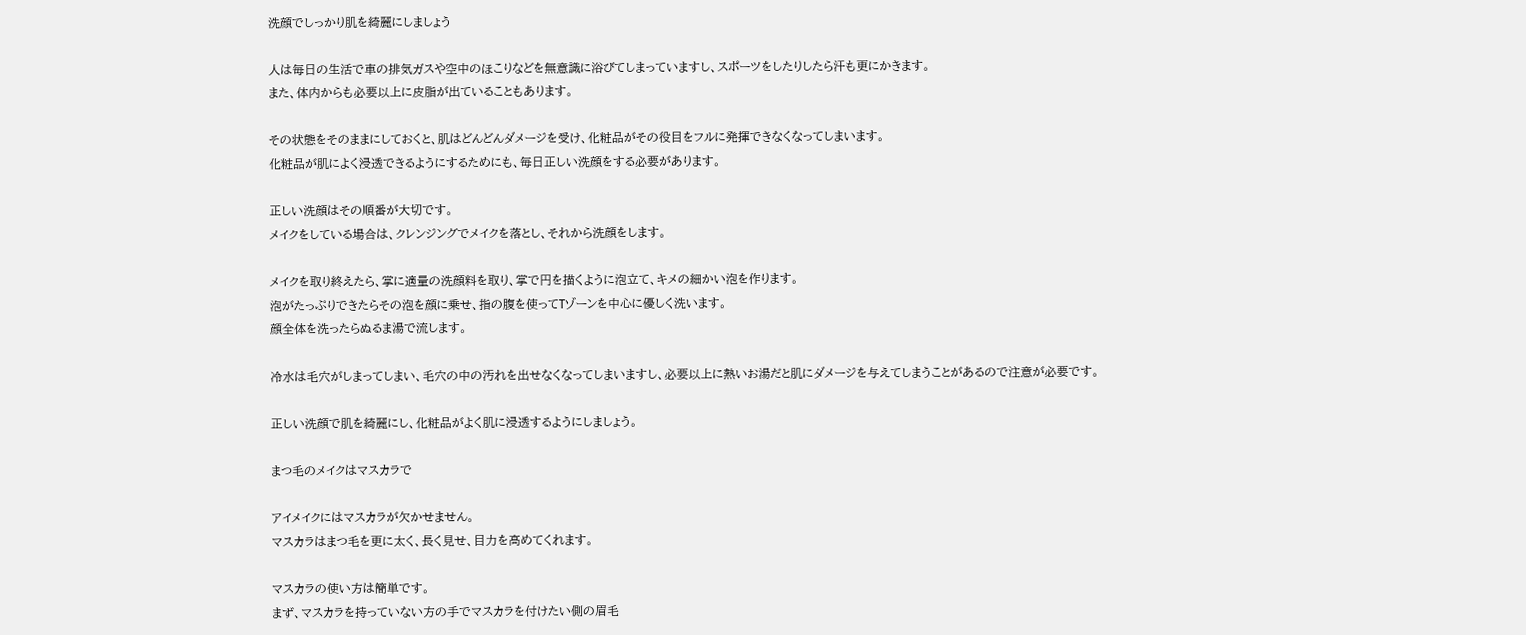洗顔でしっかり肌を綺麗にしましょう

人は毎日の生活で車の排気ガスや空中のほこりなどを無意識に浴びてしまっていますし、スポーツをしたりしたら汗も更にかきます。
また、体内からも必要以上に皮脂が出ていることもあります。

その状態をそのままにしておくと、肌はどんどんダメージを受け、化粧品がその役目をフルに発揮できなくなってしまいます。
化粧品が肌によく浸透できるようにするためにも、毎日正しい洗顔をする必要があります。

正しい洗顔はその順番が大切です。
メイクをしている場合は、クレンジングでメイクを落とし、それから洗顔をします。

メイクを取り終えたら、掌に適量の洗顔料を取り、掌で円を描くように泡立て、キメの細かい泡を作ります。
泡がたっぷりできたらその泡を顔に乗せ、指の腹を使ってTゾーンを中心に優しく洗います。
顔全体を洗ったらぬるま湯で流します。

冷水は毛穴がしまってしまい、毛穴の中の汚れを出せなくなってしまいますし、必要以上に熱いお湯だと肌にダメージを与えてしまうことがあるので注意が必要です。

正しい洗顔で肌を綺麗にし、化粧品がよく肌に浸透するようにしましょう。

まつ毛のメイクはマスカラで

アイメイクにはマスカラが欠かせません。
マスカラはまつ毛を更に太く、長く見せ、目力を高めてくれます。

マスカラの使い方は簡単です。
まず、マスカラを持っていない方の手でマスカラを付けたい側の眉毛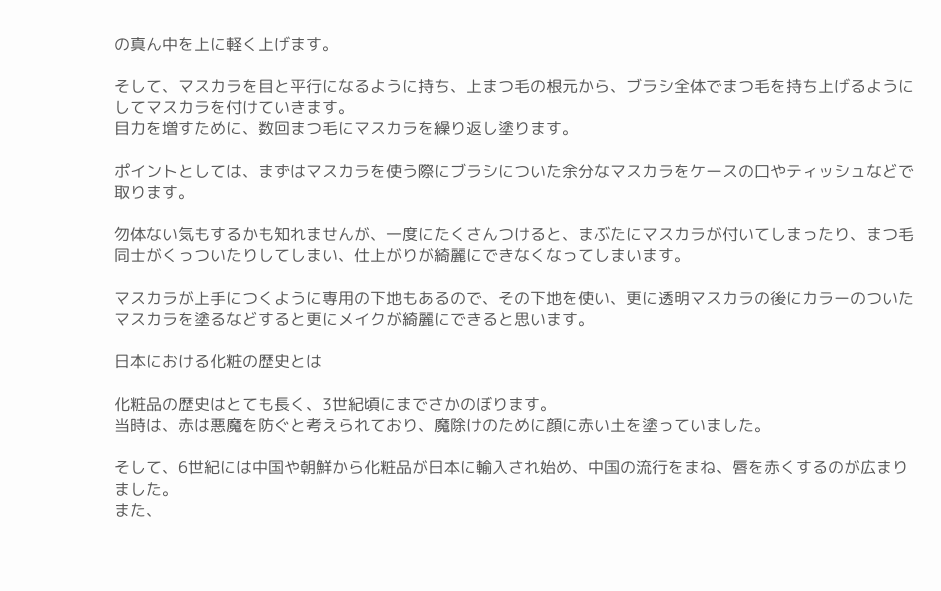の真ん中を上に軽く上げます。

そして、マスカラを目と平行になるように持ち、上まつ毛の根元から、ブラシ全体でまつ毛を持ち上げるようにしてマスカラを付けていきます。
目力を増すために、数回まつ毛にマスカラを繰り返し塗ります。

ポイントとしては、まずはマスカラを使う際にブラシについた余分なマスカラをケースの口やティッシュなどで取ります。

勿体ない気もするかも知れませんが、一度にたくさんつけると、まぶたにマスカラが付いてしまったり、まつ毛同士がくっついたりしてしまい、仕上がりが綺麗にできなくなってしまいます。

マスカラが上手につくように専用の下地もあるので、その下地を使い、更に透明マスカラの後にカラーのついたマスカラを塗るなどすると更にメイクが綺麗にできると思います。

日本における化粧の歴史とは

化粧品の歴史はとても長く、3世紀頃にまでさかのぼります。
当時は、赤は悪魔を防ぐと考えられており、魔除けのために顔に赤い土を塗っていました。

そして、6世紀には中国や朝鮮から化粧品が日本に輸入され始め、中国の流行をまね、唇を赤くするのが広まりました。
また、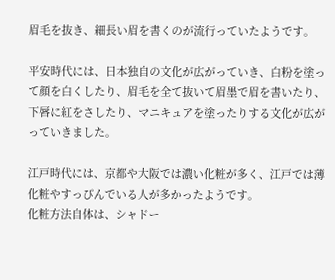眉毛を抜き、細長い眉を書くのが流行っていたようです。

平安時代には、日本独自の文化が広がっていき、白粉を塗って顔を白くしたり、眉毛を全て抜いて眉墨で眉を書いたり、下唇に紅をさしたり、マニキュアを塗ったりする文化が広がっていきました。

江戸時代には、京都や大阪では濃い化粧が多く、江戸では薄化粧やすっぴんでいる人が多かったようです。
化粧方法自体は、シャドー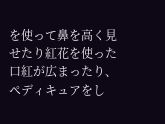を使って鼻を高く見せたり紅花を使った口紅が広まったり、ペディキュアをし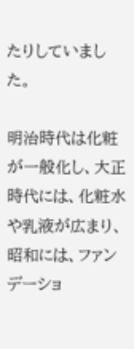たりしていました。

明治時代は化粧が一般化し、大正時代には、化粧水や乳液が広まり、昭和には、ファンデーショ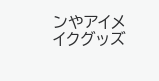ンやアイメイクグッズ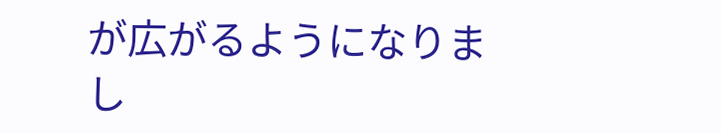が広がるようになりまし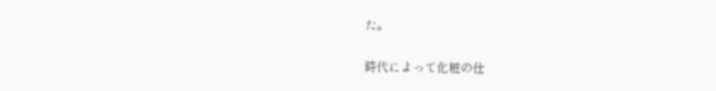た。

時代によって化粧の仕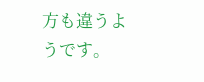方も違うようです。